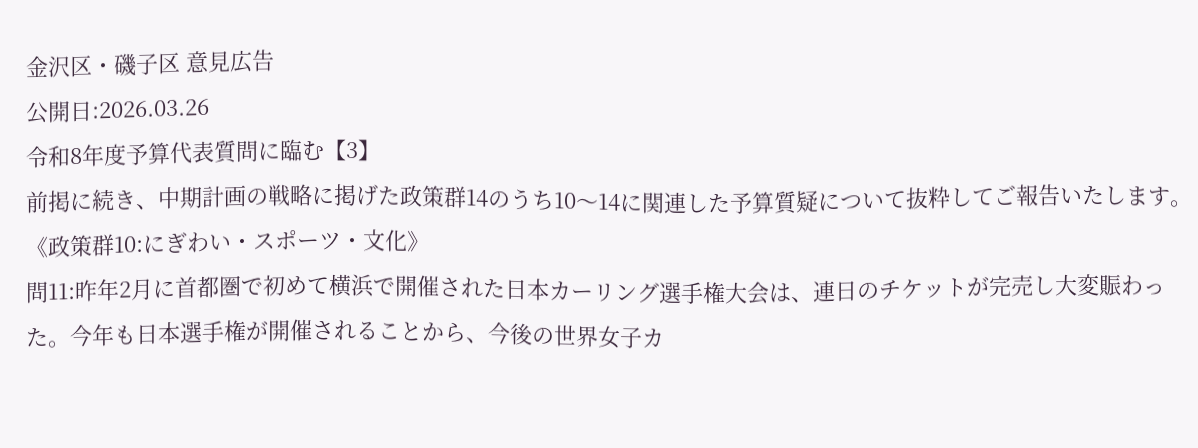金沢区・磯子区 意見広告
公開日:2026.03.26
令和8年度予算代表質問に臨む【3】
前掲に続き、中期計画の戦略に掲げた政策群14のうち10〜14に関連した予算質疑について抜粋してご報告いたします。
《政策群10:にぎわい・スポーツ・文化》
問11:昨年2月に首都圏で初めて横浜で開催された日本カーリング選手権大会は、連日のチケットが完売し大変賑わった。今年も日本選手権が開催されることから、今後の世界女子カ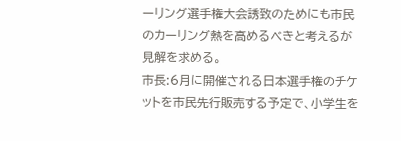ーリング選手権大会誘致のためにも市民のカーリング熱を高めるべきと考えるが見解を求める。
市長:6月に開催される日本選手権のチケットを市民先行販売する予定で、小学生を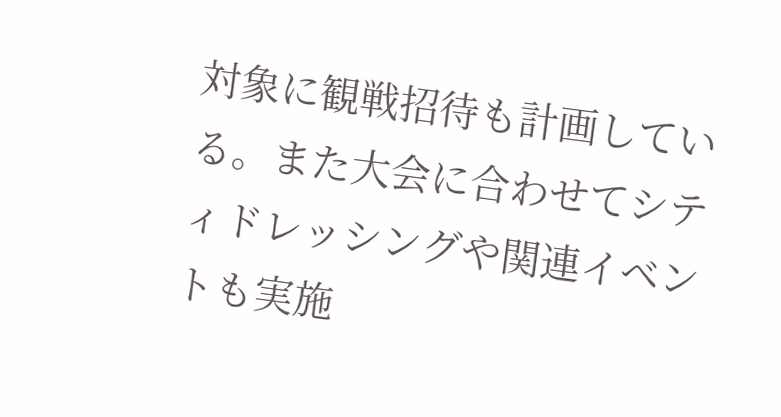対象に観戦招待も計画している。また大会に合わせてシティドレッシングや関連イベントも実施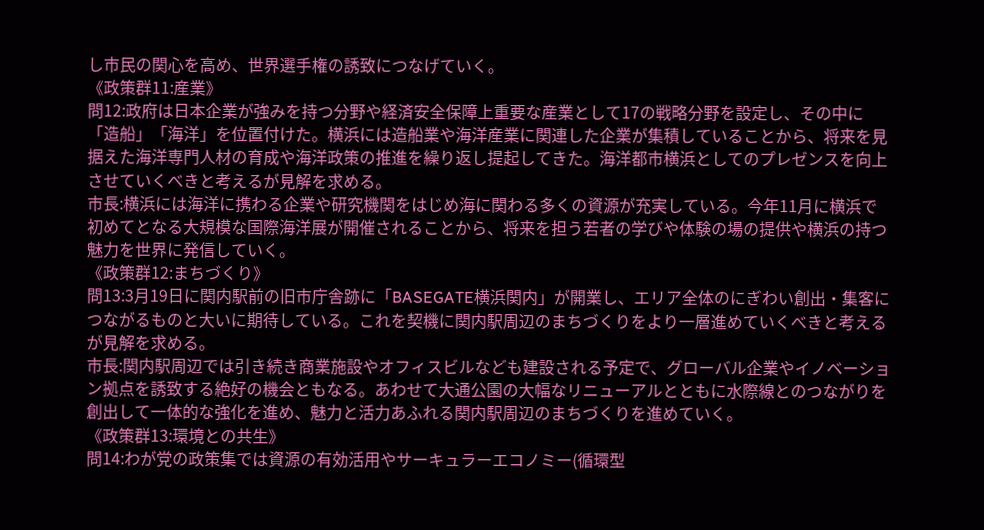し市民の関心を高め、世界選手権の誘致につなげていく。
《政策群11:産業》
問12:政府は日本企業が強みを持つ分野や経済安全保障上重要な産業として17の戦略分野を設定し、その中に「造船」「海洋」を位置付けた。横浜には造船業や海洋産業に関連した企業が集積していることから、将来を見据えた海洋専門人材の育成や海洋政策の推進を繰り返し提起してきた。海洋都市横浜としてのプレゼンスを向上させていくべきと考えるが見解を求める。
市長:横浜には海洋に携わる企業や研究機関をはじめ海に関わる多くの資源が充実している。今年11月に横浜で初めてとなる大規模な国際海洋展が開催されることから、将来を担う若者の学びや体験の場の提供や横浜の持つ魅力を世界に発信していく。
《政策群12:まちづくり》
問13:3月19日に関内駅前の旧市庁舎跡に「BASEGATE横浜関内」が開業し、エリア全体のにぎわい創出・集客につながるものと大いに期待している。これを契機に関内駅周辺のまちづくりをより一層進めていくべきと考えるが見解を求める。
市長:関内駅周辺では引き続き商業施設やオフィスビルなども建設される予定で、グローバル企業やイノベーション拠点を誘致する絶好の機会ともなる。あわせて大通公園の大幅なリニューアルとともに水際線とのつながりを創出して一体的な強化を進め、魅力と活力あふれる関内駅周辺のまちづくりを進めていく。
《政策群13:環境との共生》
問14:わが党の政策集では資源の有効活用やサーキュラーエコノミー(循環型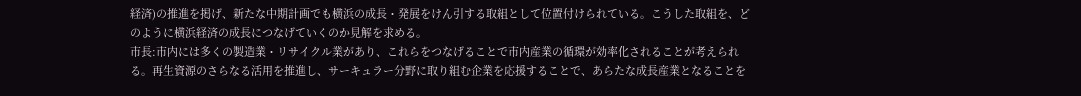経済)の推進を掲げ、新たな中期計画でも横浜の成長・発展をけん引する取組として位置付けられている。こうした取組を、どのように横浜経済の成長につなげていくのか見解を求める。
市長:市内には多くの製造業・リサイクル業があり、これらをつなげることで市内産業の循環が効率化されることが考えられる。再生資源のさらなる活用を推進し、サーキュラー分野に取り組む企業を応援することで、あらたな成長産業となることを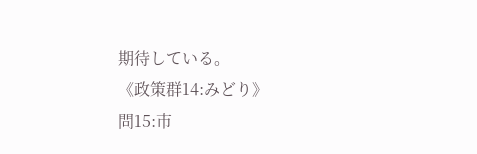期待している。
《政策群14:みどり》
問15:市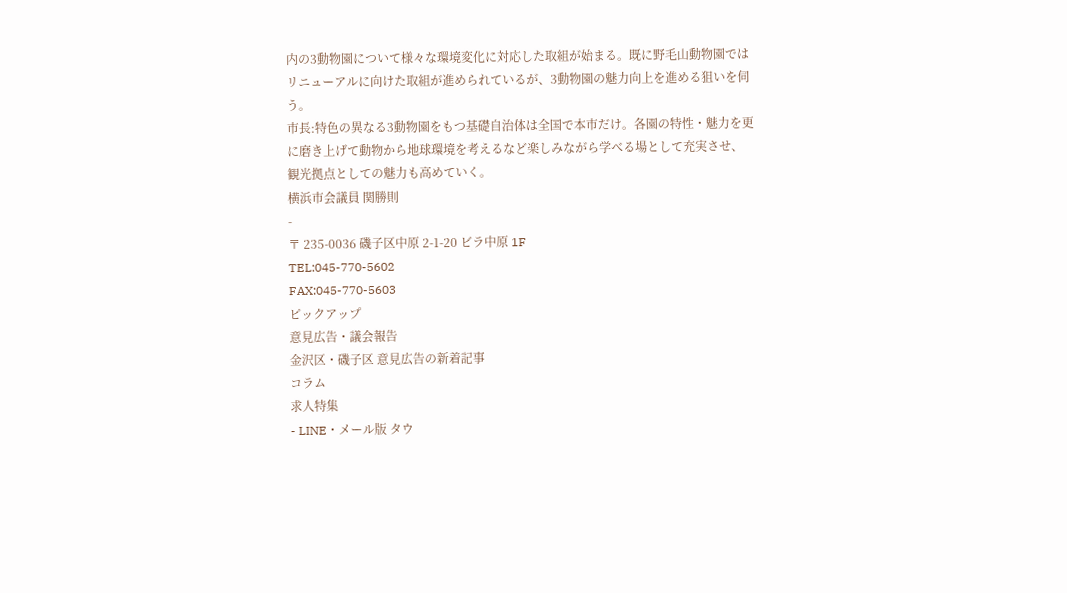内の3動物園について様々な環境変化に対応した取組が始まる。既に野毛山動物園ではリニューアルに向けた取組が進められているが、3動物園の魅力向上を進める狙いを伺う。
市長:特色の異なる3動物園をもつ基礎自治体は全国で本市だけ。各園の特性・魅力を更に磨き上げて動物から地球環境を考えるなど楽しみながら学べる場として充実させ、観光拠点としての魅力も高めていく。
横浜市会議員 関勝則
-
〒 235-0036 磯子区中原 2-1-20 ビラ中原 1F
TEL:045-770-5602
FAX:045-770-5603
ピックアップ
意見広告・議会報告
金沢区・磯子区 意見広告の新着記事
コラム
求人特集
- LINE・メール版 タウ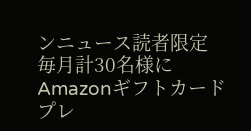ンニュース読者限定
毎月計30名様に
Amazonギフトカード
プレ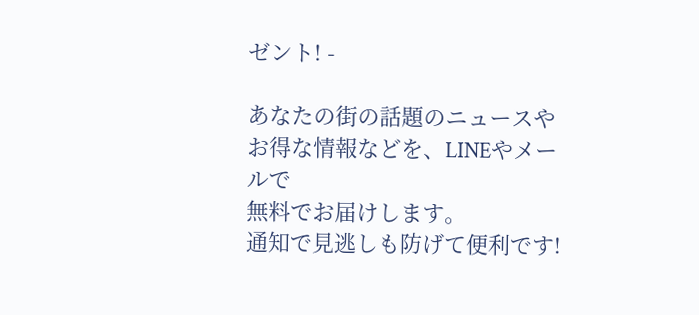ゼント! -

あなたの街の話題のニュースや
お得な情報などを、LINEやメールで
無料でお届けします。
通知で見逃しも防げて便利です!